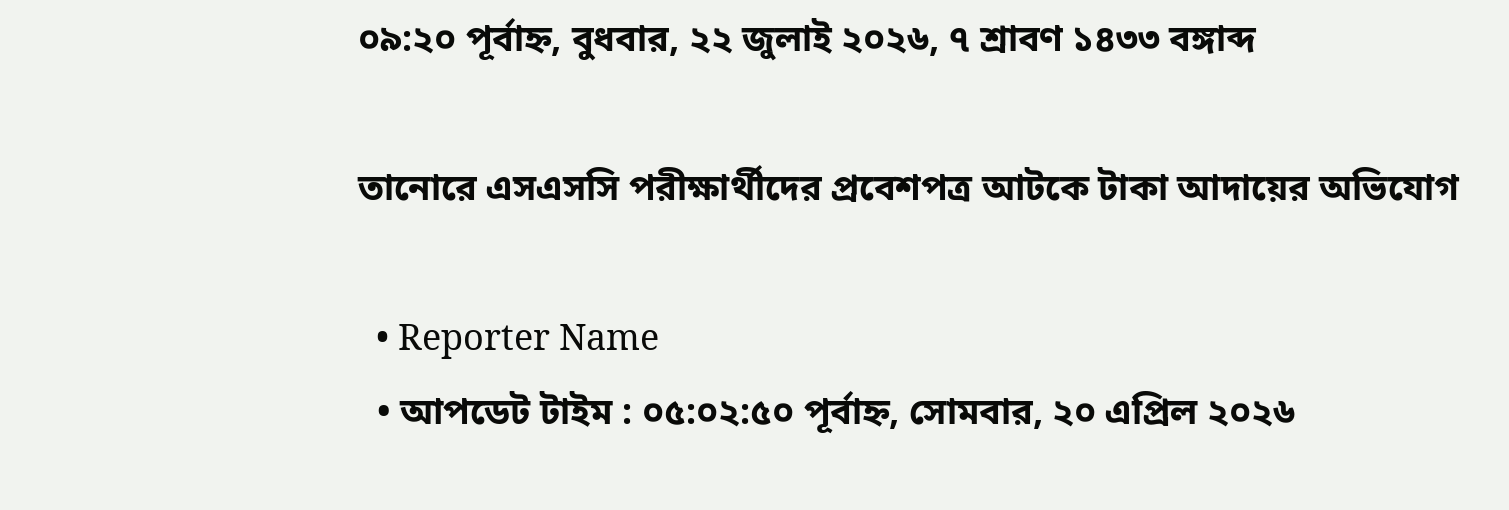০৯:২০ পূর্বাহ্ন, বুধবার, ২২ জুলাই ২০২৬, ৭ শ্রাবণ ১৪৩৩ বঙ্গাব্দ

তানোরে এসএসসি পরীক্ষার্থীদের প্রবেশপত্র আটকে টাকা আদায়ের অভিযোগ

  • Reporter Name
  • আপডেট টাইম : ০৫:০২:৫০ পূর্বাহ্ন, সোমবার, ২০ এপ্রিল ২০২৬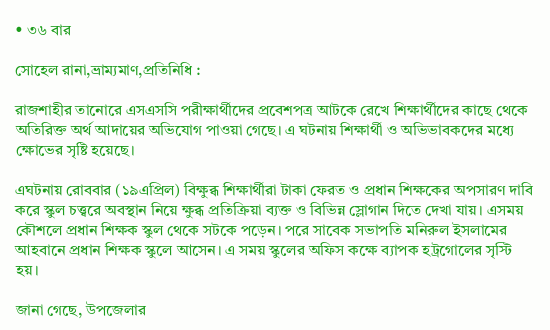• ৩৬ বার

সোহেল রানা,ভ্রাম্যমাণ,প্রতিনিধি :

রাজশাহীর তানোরে এসএসসি পরীক্ষার্থীদের প্রবেশপত্র আটকে রেখে শিক্ষার্থীদের কাছে থেকে অতিরিক্ত অর্থ আদায়ের অভিযোগ পাওয়া গেছে। এ ঘটনায় শিক্ষার্থী ও অভিভাবকদের মধ্যে ক্ষোভের সৃষ্টি হয়েছে।

এঘটনায় রোববার (১৯এপ্রিল) বিক্ষুব্ধ শিক্ষার্থীরা টাকা ফেরত ও প্রধান শিক্ষকের অপসারণ দাবি করে স্কুল চত্ত্বরে অবস্থান নিয়ে ক্ষুব্ধ প্রতিক্রিয়া ব্যক্ত ও বিভিন্ন স্লোগান দিতে দেখা যায়। এসময় কৌশলে প্রধান শিক্ষক স্কুল থেকে সটকে পড়েন। পরে সাবেক সভাপতি মনিরুল ইসলামের আহবানে প্রধান শিক্ষক স্কুলে আসেন। এ সময় স্কুলের অফিস কক্ষে ব্যাপক হট্রগোলের সৃস্টি হয়।

জানা গেছে, উপজেলার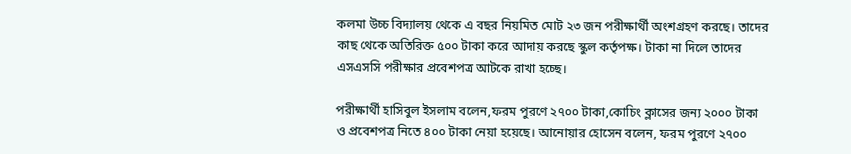কলমা উচ্চ বিদ্যালয় থেকে এ বছর নিয়মিত মোট ২৩ জন পরীক্ষার্থী অংশগ্রহণ করছে। তাদের কাছ থেকে অতিরিক্ত ৫০০ টাকা করে আদায় করছে স্কুল কর্তৃপক্ষ। টাকা না দিলে তাদের এসএসসি পরীক্ষার প্রবেশপত্র আটকে রাখা হচ্ছে।

পরীক্ষার্থী হাসিবুল ইসলাম বলেন,ফরম পুরণে ২৭০০ টাকা,কোচিং ক্লাসের জন্য ২০০০ টাকা ও প্রবেশপত্র নিতে ৪০০ টাকা নেয়া হয়েছে। আনোয়ার হোসেন বলেন, ফরম পুরণে ২৭০০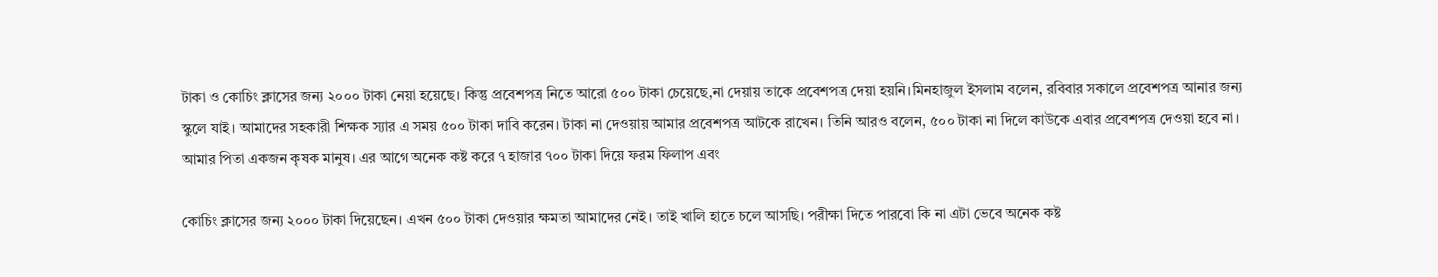টাকা ও কোচিং ক্লাসের জন্য ২০০০ টাকা নেয়া হয়েছে। কিন্তু প্রবেশপত্র নিতে আরো ৫০০ টাকা চেয়েছে,না দেয়ায় তাকে প্রবেশপত্র দেয়া হয়নি।মিনহাজুল ইসলাম বলেন, রবিবার সকালে প্রবেশপত্র আনার জন্য স্কুলে যাই। আমাদের সহকারী শিক্ষক স্যার এ সময় ৫০০ টাকা দাবি করেন। টাকা না দেওয়ায় আমার প্রবেশপত্র আটকে রাখেন। তিনি আরও বলেন, ৫০০ টাকা না দিলে কাউকে এবার প্রবেশপত্র দেওয়া হবে না। আমার পিতা একজন কৃষক মানুষ। এর আগে অনেক কষ্ট করে ৭ হাজার ৭০০ টাকা দিয়ে ফরম ফিলাপ এবং

কোচিং ক্লাসের জন্য ২০০০ টাকা দিয়েছেন। এখন ৫০০ টাকা দেওয়ার ক্ষমতা আমাদের নেই। তাই খালি হাতে চলে আসছি। পরীক্ষা দিতে পারবো কি না এটা ভেবে অনেক কষ্ট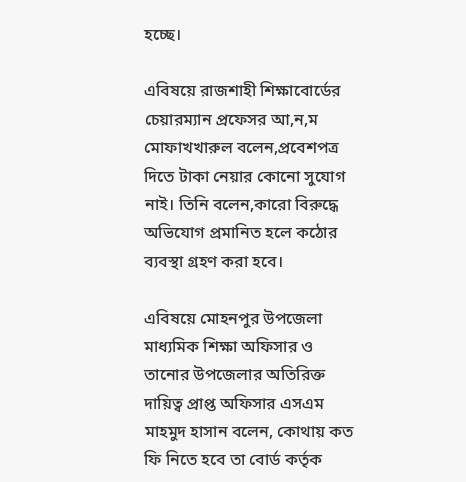হচ্ছে।

এবিষয়ে রাজশাহী শিক্ষাবোর্ডের চেয়ারম্যান প্রফেসর আ,ন,ম মোফাখখারুল বলেন,প্রবেশপত্র দিতে টাকা নেয়ার কোনো সুযোগ নাই। তিনি বলেন,কারো বিরুদ্ধে অভিযোগ প্রমানিত হলে কঠোর ব্যবস্থা গ্রহণ করা হবে।

এবিষয়ে মোহনপুর উপজেলা মাধ্যমিক শিক্ষা অফিসার ও তানোর উপজেলার অতিরিক্ত দায়িত্ব প্রাপ্ত অফিসার এসএম মাহমুদ হাসান বলেন, কোথায় কত ফি নিতে হবে তা বোর্ড কর্তৃক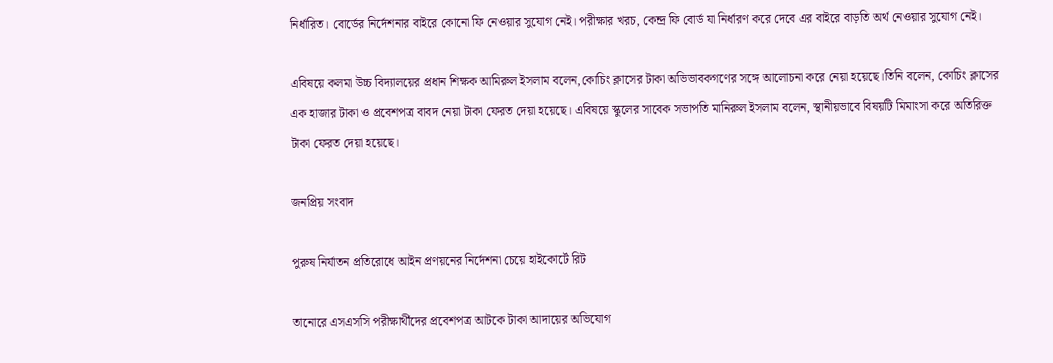নির্ধারিত। বোর্ডের নির্দেশনার বাইরে কোনো ফি নেওয়ার সুযোগ নেই। পরীক্ষার খরচ, কেন্দ্র ফি বোর্ড যা নির্ধারণ করে দেবে এর বাইরে বাড়তি অর্থ নেওয়ার সুযোগ নেই।

এবিষয়ে কলমা উচ্চ বিদ্যালয়ের প্রধান শিক্ষক আমিরুল ইসলাম বলেন,কোচিং ক্লাসের টাকা অভিভাবকগণের সঙ্গে আলোচনা করে নেয়া হয়েছে।তিনি বলেন, কোচিং ক্লাসের এক হাজার টাকা ও প্রবেশপত্র বাবদ নেয়া টাকা ফেরত দেয়া হয়েছে। এবিষয়ে স্কুলের সাবেক সভাপতি মানিরুল ইসলাম বলেন, স্থানীয়ভাবে বিষয়টি মিমাংসা করে অতিরিক্ত টাকা ফেরত দেয়া হয়েছে।

জনপ্রিয় সংবাদ

পুরুষ নির্যাতন প্রতিরোধে আইন প্রণয়নের নির্দেশনা চেয়ে হাইকোর্টে রিট

তানোরে এসএসসি পরীক্ষার্থীদের প্রবেশপত্র আটকে টাকা আদায়ের অভিযোগ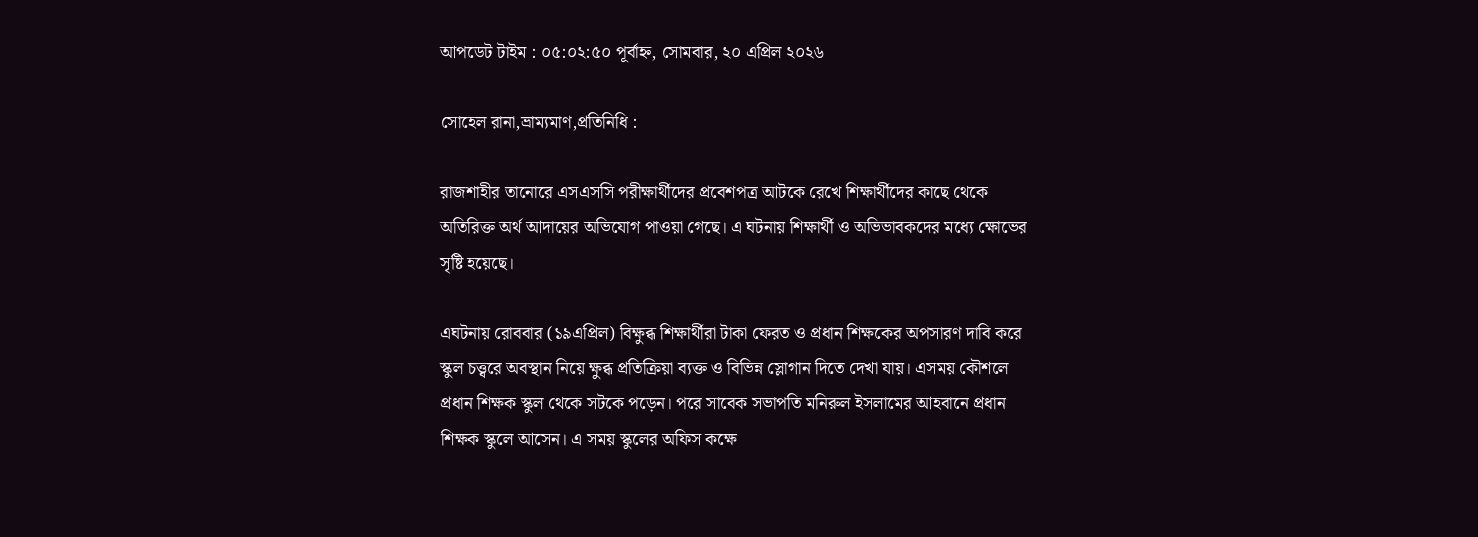আপডেট টাইম : ০৫:০২:৫০ পূর্বাহ্ন, সোমবার, ২০ এপ্রিল ২০২৬

সোহেল রানা,ভ্রাম্যমাণ,প্রতিনিধি :

রাজশাহীর তানোরে এসএসসি পরীক্ষার্থীদের প্রবেশপত্র আটকে রেখে শিক্ষার্থীদের কাছে থেকে অতিরিক্ত অর্থ আদায়ের অভিযোগ পাওয়া গেছে। এ ঘটনায় শিক্ষার্থী ও অভিভাবকদের মধ্যে ক্ষোভের সৃষ্টি হয়েছে।

এঘটনায় রোববার (১৯এপ্রিল) বিক্ষুব্ধ শিক্ষার্থীরা টাকা ফেরত ও প্রধান শিক্ষকের অপসারণ দাবি করে স্কুল চত্ত্বরে অবস্থান নিয়ে ক্ষুব্ধ প্রতিক্রিয়া ব্যক্ত ও বিভিন্ন স্লোগান দিতে দেখা যায়। এসময় কৌশলে প্রধান শিক্ষক স্কুল থেকে সটকে পড়েন। পরে সাবেক সভাপতি মনিরুল ইসলামের আহবানে প্রধান শিক্ষক স্কুলে আসেন। এ সময় স্কুলের অফিস কক্ষে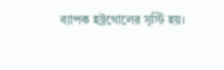ব্যাপক হট্রগোলের সৃস্টি হয়।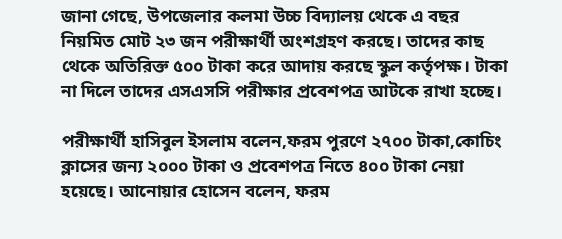জানা গেছে, উপজেলার কলমা উচ্চ বিদ্যালয় থেকে এ বছর নিয়মিত মোট ২৩ জন পরীক্ষার্থী অংশগ্রহণ করছে। তাদের কাছ থেকে অতিরিক্ত ৫০০ টাকা করে আদায় করছে স্কুল কর্তৃপক্ষ। টাকা না দিলে তাদের এসএসসি পরীক্ষার প্রবেশপত্র আটকে রাখা হচ্ছে।

পরীক্ষার্থী হাসিবুল ইসলাম বলেন,ফরম পুরণে ২৭০০ টাকা,কোচিং ক্লাসের জন্য ২০০০ টাকা ও প্রবেশপত্র নিতে ৪০০ টাকা নেয়া হয়েছে। আনোয়ার হোসেন বলেন, ফরম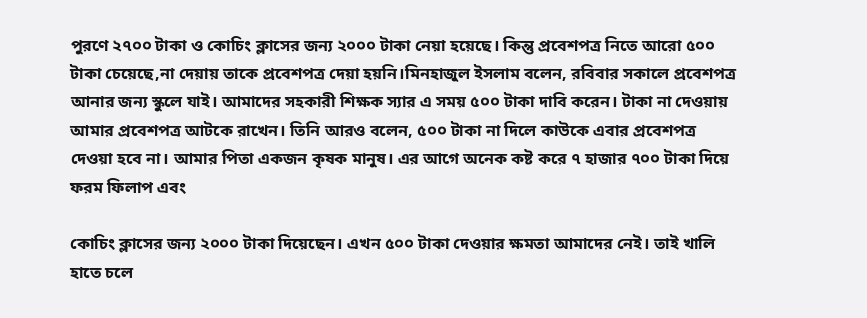পুরণে ২৭০০ টাকা ও কোচিং ক্লাসের জন্য ২০০০ টাকা নেয়া হয়েছে। কিন্তু প্রবেশপত্র নিতে আরো ৫০০ টাকা চেয়েছে,না দেয়ায় তাকে প্রবেশপত্র দেয়া হয়নি।মিনহাজুল ইসলাম বলেন, রবিবার সকালে প্রবেশপত্র আনার জন্য স্কুলে যাই। আমাদের সহকারী শিক্ষক স্যার এ সময় ৫০০ টাকা দাবি করেন। টাকা না দেওয়ায় আমার প্রবেশপত্র আটকে রাখেন। তিনি আরও বলেন, ৫০০ টাকা না দিলে কাউকে এবার প্রবেশপত্র দেওয়া হবে না। আমার পিতা একজন কৃষক মানুষ। এর আগে অনেক কষ্ট করে ৭ হাজার ৭০০ টাকা দিয়ে ফরম ফিলাপ এবং

কোচিং ক্লাসের জন্য ২০০০ টাকা দিয়েছেন। এখন ৫০০ টাকা দেওয়ার ক্ষমতা আমাদের নেই। তাই খালি হাতে চলে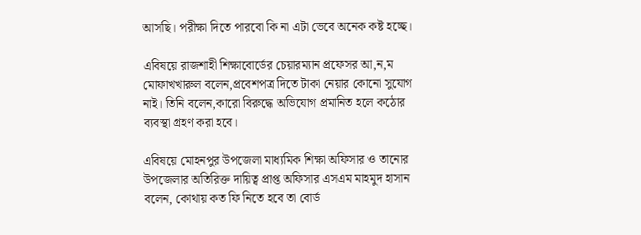আসছি। পরীক্ষা দিতে পারবো কি না এটা ভেবে অনেক কষ্ট হচ্ছে।

এবিষয়ে রাজশাহী শিক্ষাবোর্ডের চেয়ারম্যান প্রফেসর আ,ন,ম মোফাখখারুল বলেন,প্রবেশপত্র দিতে টাকা নেয়ার কোনো সুযোগ নাই। তিনি বলেন,কারো বিরুদ্ধে অভিযোগ প্রমানিত হলে কঠোর ব্যবস্থা গ্রহণ করা হবে।

এবিষয়ে মোহনপুর উপজেলা মাধ্যমিক শিক্ষা অফিসার ও তানোর উপজেলার অতিরিক্ত দায়িত্ব প্রাপ্ত অফিসার এসএম মাহমুদ হাসান বলেন, কোথায় কত ফি নিতে হবে তা বোর্ড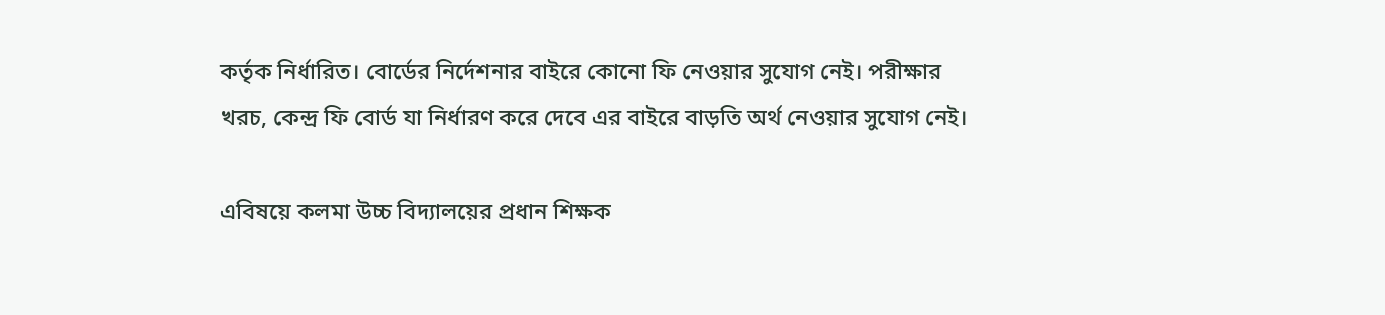কর্তৃক নির্ধারিত। বোর্ডের নির্দেশনার বাইরে কোনো ফি নেওয়ার সুযোগ নেই। পরীক্ষার খরচ, কেন্দ্র ফি বোর্ড যা নির্ধারণ করে দেবে এর বাইরে বাড়তি অর্থ নেওয়ার সুযোগ নেই।

এবিষয়ে কলমা উচ্চ বিদ্যালয়ের প্রধান শিক্ষক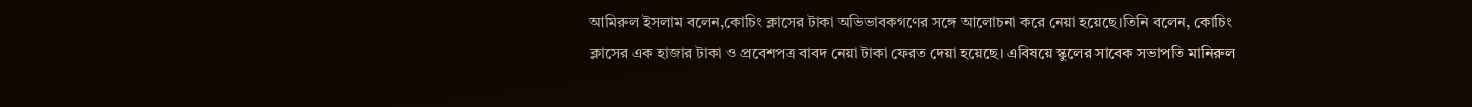আমিরুল ইসলাম বলেন,কোচিং ক্লাসের টাকা অভিভাবকগণের সঙ্গে আলোচনা করে নেয়া হয়েছে।তিনি বলেন, কোচিং ক্লাসের এক হাজার টাকা ও প্রবেশপত্র বাবদ নেয়া টাকা ফেরত দেয়া হয়েছে। এবিষয়ে স্কুলের সাবেক সভাপতি মানিরুল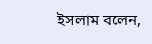ইসলাম বলেন,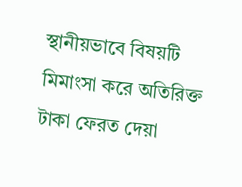স্থানীয়ভাবে বিষয়টি মিমাংসা করে অতিরিক্ত টাকা ফেরত দেয়া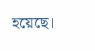হয়েছে।